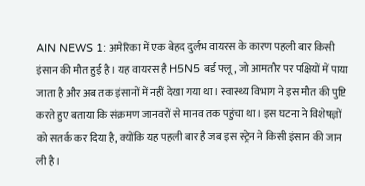AIN NEWS 1: अमेरिका में एक बेहद दुर्लभ वायरस के कारण पहली बार किसी इंसान की मौत हुई है। यह वायरस है H5N5 बर्ड फ्लू, जो आमतौर पर पक्षियों में पाया जाता है और अब तक इंसानों में नहीं देखा गया था। स्वास्थ्य विभाग ने इस मौत की पुष्टि करते हुए बताया कि संक्रमण जानवरों से मानव तक पहुंचा था। इस घटना ने विशेषज्ञों को सतर्क कर दिया है, क्योंकि यह पहली बार है जब इस स्ट्रेन ने किसी इंसान की जान ली है।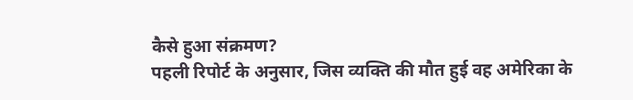कैसे हुआ संक्रमण?
पहली रिपोर्ट के अनुसार, जिस व्यक्ति की मौत हुई वह अमेरिका के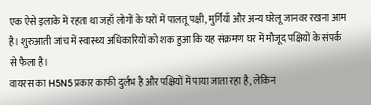एक ऐसे इलाके में रहता था जहाँ लोगों के घरों में पालतू पक्षी, मुर्गियाँ और अन्य घरेलू जानवर रखना आम है। शुरुआती जांच में स्वास्थ्य अधिकारियों को शक हुआ कि यह संक्रमण घर में मौजूद पक्षियों के संपर्क से फैला है।
वायरस का H5N5 प्रकार काफी दुर्लभ है और पक्षियों में पाया जाता रहा है, लेकिन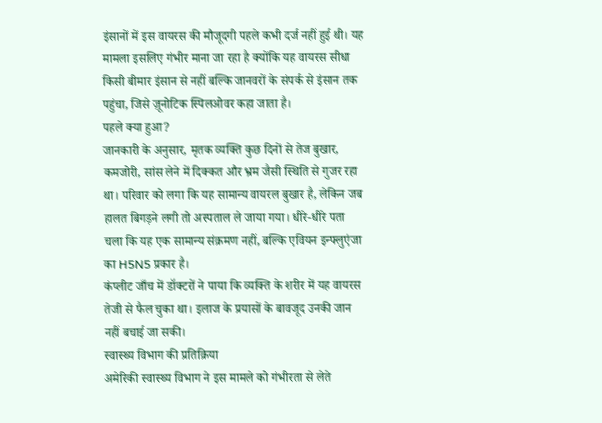इंसानों में इस वायरस की मौजूदगी पहले कभी दर्ज नहीं हुई थी। यह मामला इसलिए गंभीर माना जा रहा है क्योंकि यह वायरस सीधा किसी बीमार इंसान से नहीं बल्कि जानवरों के संपर्क से इंसान तक पहुंचा, जिसे ज़ूनोटिक स्पिलओवर कहा जाता है।
पहले क्या हुआ?
जानकारी के अनुसार, मृतक व्यक्ति कुछ दिनों से तेज बुखार, कमजोरी, सांस लेने में दिक्कत और भ्रम जैसी स्थिति से गुजर रहा था। परिवार को लगा कि यह सामान्य वायरल बुखार है, लेकिन जब हालत बिगड़ने लगी तो अस्पताल ले जाया गया। धीरे-धीरे पता चला कि यह एक सामान्य संक्रमण नहीं, बल्कि एवियन इन्फ्लुएंजा का H5N5 प्रकार है।
कंप्लीट जाँच में डॉक्टरों ने पाया कि व्यक्ति के शरीर में यह वायरस तेजी से फैल चुका था। इलाज के प्रयासों के बावजूद उनकी जान नहीं बचाई जा सकी।
स्वास्थ्य विभाग की प्रतिक्रिया
अमेरिकी स्वास्थ्य विभाग ने इस मामले को गंभीरता से लेते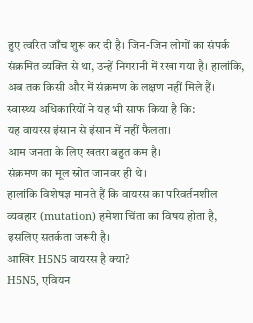हुए त्वरित जाँच शुरू कर दी है। जिन-जिन लोगों का संपर्क संक्रमित व्यक्ति से था, उन्हें निगरानी में रखा गया है। हालांकि, अब तक किसी और में संक्रमण के लक्षण नहीं मिले हैं।
स्वास्थ्य अधिकारियों ने यह भी साफ किया है कि:
यह वायरस इंसान से इंसान में नहीं फैलता।
आम जनता के लिए खतरा बहुत कम है।
संक्रमण का मूल स्रोत जानवर ही थे।
हालांकि विशेषज्ञ मानते हैं कि वायरस का परिवर्तनशील व्यवहार (mutation) हमेशा चिंता का विषय होता है, इसलिए सतर्कता जरूरी है।
आखिर H5N5 वायरस है क्या?
H5N5, एवियन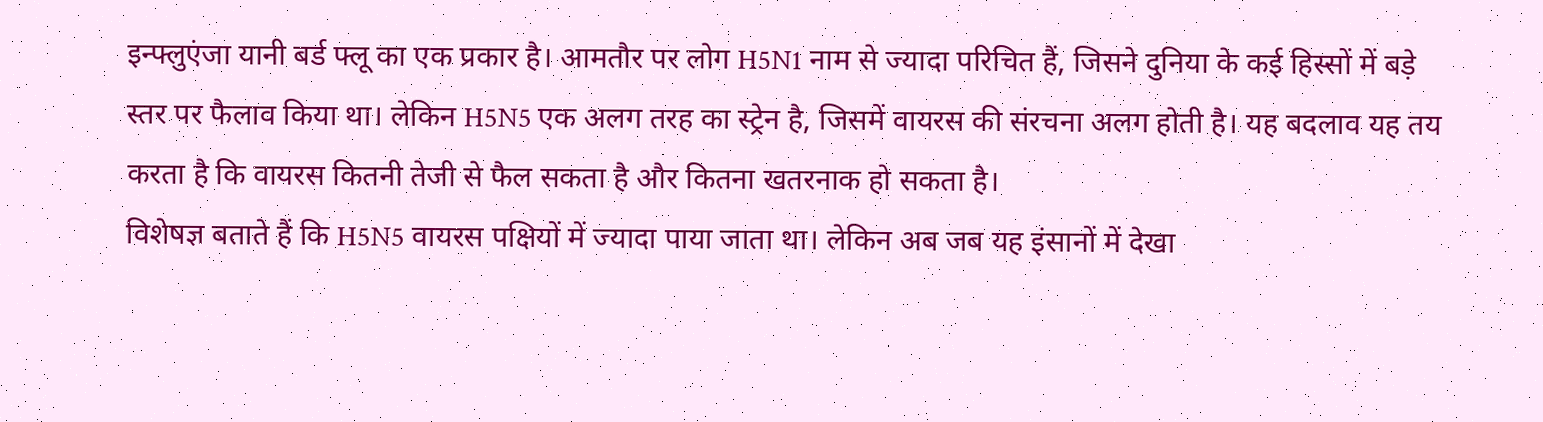इन्फ्लुएंजा यानी बर्ड फ्लू का एक प्रकार है। आमतौर पर लोग H5N1 नाम से ज्यादा परिचित हैं, जिसने दुनिया के कई हिस्सों में बड़े स्तर पर फैलाव किया था। लेकिन H5N5 एक अलग तरह का स्ट्रेन है, जिसमें वायरस की संरचना अलग होती है। यह बदलाव यह तय करता है कि वायरस कितनी तेजी से फैल सकता है और कितना खतरनाक हो सकता है।
विशेषज्ञ बताते हैं कि H5N5 वायरस पक्षियों में ज्यादा पाया जाता था। लेकिन अब जब यह इंसानों में देखा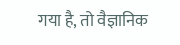गया है, तो वैज्ञानिक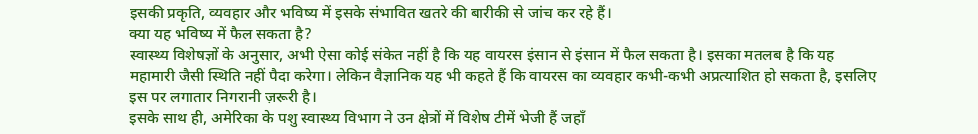इसकी प्रकृति, व्यवहार और भविष्य में इसके संभावित खतरे की बारीकी से जांच कर रहे हैं।
क्या यह भविष्य में फैल सकता है?
स्वास्थ्य विशेषज्ञों के अनुसार, अभी ऐसा कोई संकेत नहीं है कि यह वायरस इंसान से इंसान में फैल सकता है। इसका मतलब है कि यह महामारी जैसी स्थिति नहीं पैदा करेगा। लेकिन वैज्ञानिक यह भी कहते हैं कि वायरस का व्यवहार कभी-कभी अप्रत्याशित हो सकता है, इसलिए इस पर लगातार निगरानी ज़रूरी है।
इसके साथ ही, अमेरिका के पशु स्वास्थ्य विभाग ने उन क्षेत्रों में विशेष टीमें भेजी हैं जहाँ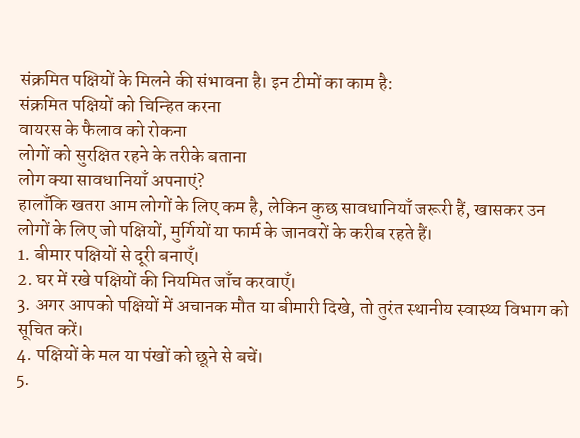संक्रमित पक्षियों के मिलने की संभावना है। इन टीमों का काम है:
संक्रमित पक्षियों को चिन्हित करना
वायरस के फैलाव को रोकना
लोगों को सुरक्षित रहने के तरीके बताना
लोग क्या सावधानियाँ अपनाएं?
हालाँकि खतरा आम लोगों के लिए कम है, लेकिन कुछ सावधानियाँ जरूरी हैं, खासकर उन लोगों के लिए जो पक्षियों, मुर्गियों या फार्म के जानवरों के करीब रहते हैं।
1. बीमार पक्षियों से दूरी बनाएँ।
2. घर में रखे पक्षियों की नियमित जाँच करवाएँ।
3. अगर आपको पक्षियों में अचानक मौत या बीमारी दिखे, तो तुरंत स्थानीय स्वास्थ्य विभाग को सूचित करें।
4. पक्षियों के मल या पंखों को छूने से बचें।
5.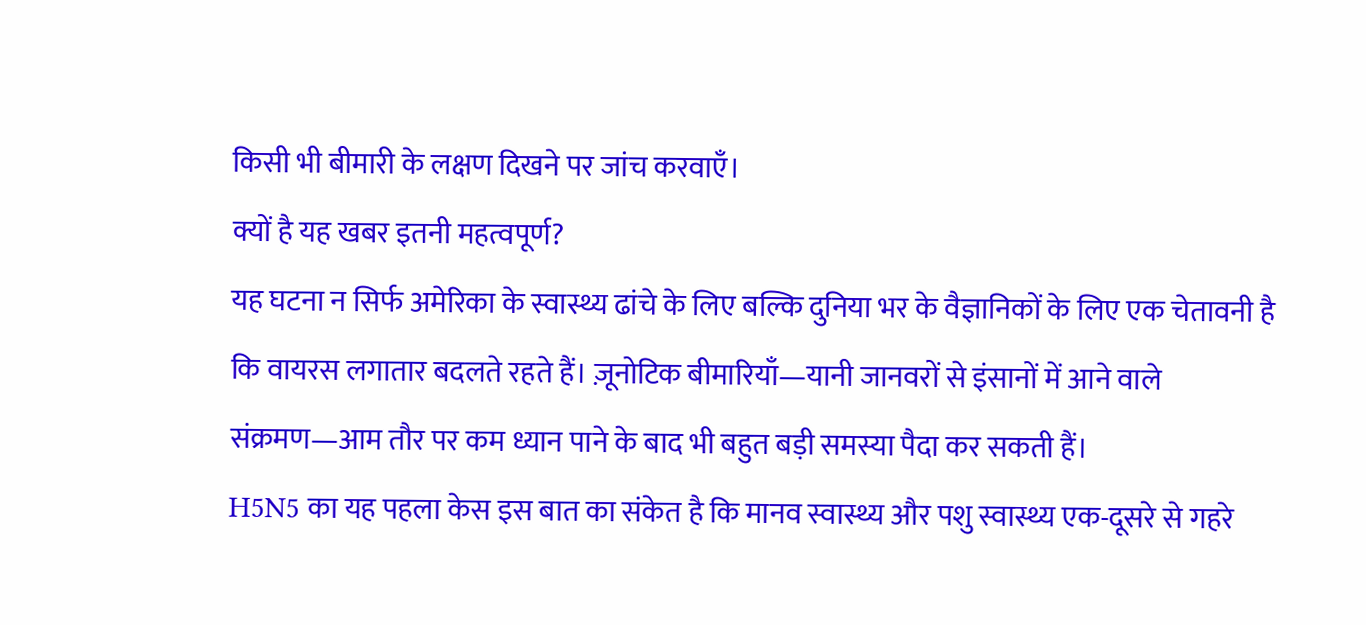किसी भी बीमारी के लक्षण दिखने पर जांच करवाएँ।
क्यों है यह खबर इतनी महत्वपूर्ण?
यह घटना न सिर्फ अमेरिका के स्वास्थ्य ढांचे के लिए बल्कि दुनिया भर के वैज्ञानिकों के लिए एक चेतावनी है कि वायरस लगातार बदलते रहते हैं। ज़ूनोटिक बीमारियाँ—यानी जानवरों से इंसानों में आने वाले संक्रमण—आम तौर पर कम ध्यान पाने के बाद भी बहुत बड़ी समस्या पैदा कर सकती हैं।
H5N5 का यह पहला केस इस बात का संकेत है कि मानव स्वास्थ्य और पशु स्वास्थ्य एक-दूसरे से गहरे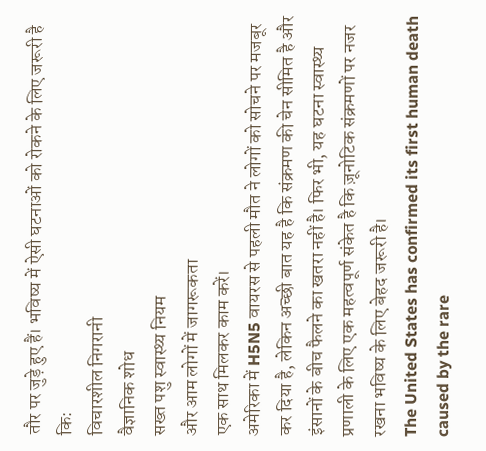तौर पर जुड़े हुए हैं। भविष्य में ऐसी घटनाओं को रोकने के लिए जरूरी है कि:
विचारशील निगरानी
वैज्ञानिक शोध
सख्त पशु स्वास्थ्य नियम
और आम लोगों में जागरूकता
एक साथ मिलकर काम करें।
अमेरिका में H5N5 वायरस से पहली मौत ने लोगों को सोचने पर मजबूर कर दिया है, लेकिन अच्छी बात यह है कि संक्रमण की चेन सीमित है और इंसानों के बीच फैलने का खतरा नहीं है। फिर भी, यह घटना स्वास्थ्य प्रणाली के लिए एक महत्वपूर्ण संकेत है कि ज़ूनोटिक संक्रमणों पर नजर रखना भविष्य के लिए बेहद जरूरी है।
The United States has confirmed its first human death caused by the rare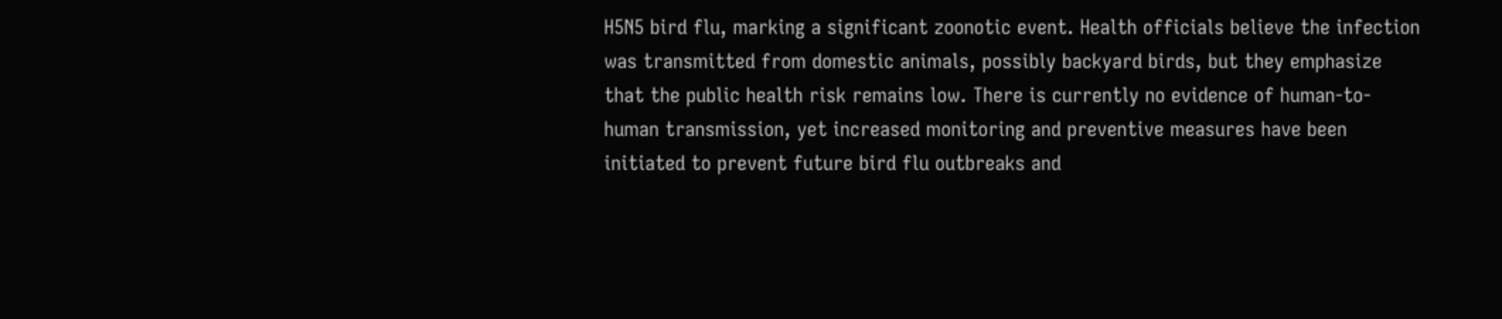H5N5 bird flu, marking a significant zoonotic event. Health officials believe the infection was transmitted from domestic animals, possibly backyard birds, but they emphasize that the public health risk remains low. There is currently no evidence of human-to-human transmission, yet increased monitoring and preventive measures have been initiated to prevent future bird flu outbreaks and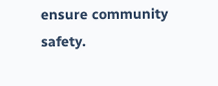ensure community safety.